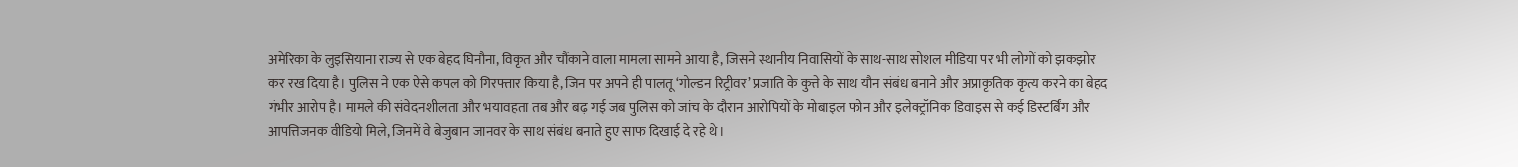अमेरिका के लुइसियाना राज्य से एक बेहद घिनौना, विकृत और चौंकाने वाला मामला सामने आया है, जिसने स्थानीय निवासियों के साथ-साथ सोशल मीडिया पर भी लोगों को झकझोर कर रख दिया है। पुलिस ने एक ऐसे कपल को गिरफ्तार किया है, जिन पर अपने ही पालतू ‘गोल्डन रिट्रीवर’ प्रजाति के कुत्ते के साथ यौन संबंध बनाने और अप्राकृतिक कृत्य करने का बेहद गंभीर आरोप है। मामले की संवेदनशीलता और भयावहता तब और बढ़ गई जब पुलिस को जांच के दौरान आरोपियों के मोबाइल फोन और इलेक्ट्रॉनिक डिवाइस से कई डिस्टर्बिंग और आपत्तिजनक वीडियो मिले, जिनमें वे बेजुबान जानवर के साथ संबंध बनाते हुए साफ दिखाई दे रहे थे।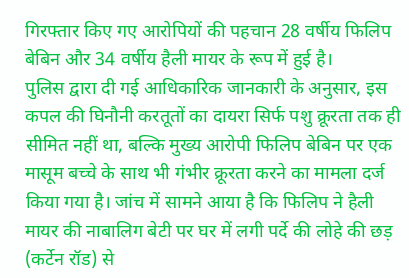गिरफ्तार किए गए आरोपियों की पहचान 28 वर्षीय फिलिप बेबिन और 34 वर्षीय हैली मायर के रूप में हुई है।
पुलिस द्वारा दी गई आधिकारिक जानकारी के अनुसार, इस कपल की घिनौनी करतूतों का दायरा सिर्फ पशु क्रूरता तक ही सीमित नहीं था, बल्कि मुख्य आरोपी फिलिप बेबिन पर एक मासूम बच्चे के साथ भी गंभीर क्रूरता करने का मामला दर्ज किया गया है। जांच में सामने आया है कि फिलिप ने हैली मायर की नाबालिग बेटी पर घर में लगी पर्दे की लोहे की छड़ (कर्टेन रॉड) से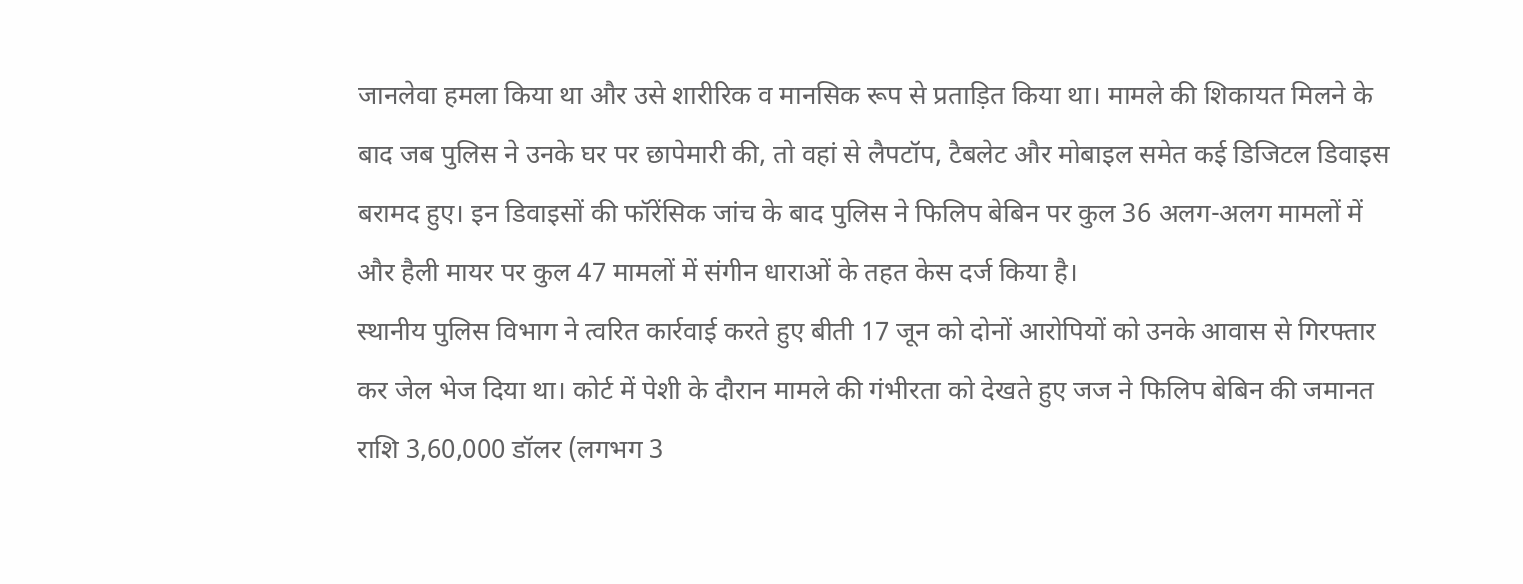जानलेवा हमला किया था और उसे शारीरिक व मानसिक रूप से प्रताड़ित किया था। मामले की शिकायत मिलने के बाद जब पुलिस ने उनके घर पर छापेमारी की, तो वहां से लैपटॉप, टैबलेट और मोबाइल समेत कई डिजिटल डिवाइस बरामद हुए। इन डिवाइसों की फॉरेंसिक जांच के बाद पुलिस ने फिलिप बेबिन पर कुल 36 अलग-अलग मामलों में और हैली मायर पर कुल 47 मामलों में संगीन धाराओं के तहत केस दर्ज किया है।
स्थानीय पुलिस विभाग ने त्वरित कार्रवाई करते हुए बीती 17 जून को दोनों आरोपियों को उनके आवास से गिरफ्तार कर जेल भेज दिया था। कोर्ट में पेशी के दौरान मामले की गंभीरता को देखते हुए जज ने फिलिप बेबिन की जमानत राशि 3,60,000 डॉलर (लगभग 3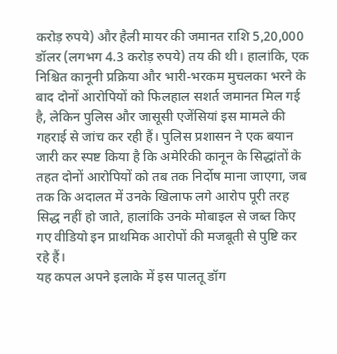करोड़ रुपये) और हैली मायर की जमानत राशि 5,20,000 डॉलर (लगभग 4.3 करोड़ रुपये) तय की थी। हालांकि, एक निश्चित कानूनी प्रक्रिया और भारी-भरकम मुचलका भरने के बाद दोनों आरोपियों को फिलहाल सशर्त जमानत मिल गई है, लेकिन पुलिस और जासूसी एजेंसियां इस मामले की गहराई से जांच कर रही हैं। पुलिस प्रशासन ने एक बयान जारी कर स्पष्ट किया है कि अमेरिकी कानून के सिद्धांतों के तहत दोनों आरोपियों को तब तक निर्दोष माना जाएगा, जब तक कि अदालत में उनके खिलाफ लगे आरोप पूरी तरह सिद्ध नहीं हो जाते, हालांकि उनके मोबाइल से जब्त किए गए वीडियो इन प्राथमिक आरोपों की मजबूती से पुष्टि कर रहे हैं।
यह कपल अपने इलाके में इस पालतू डॉग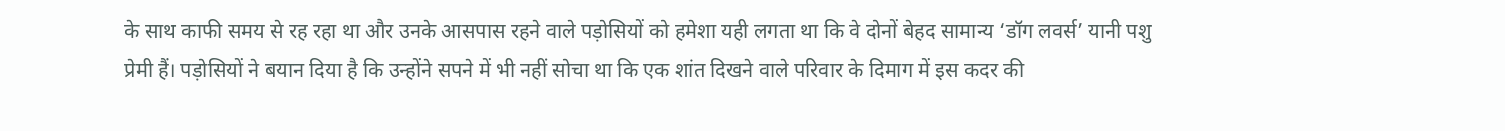के साथ काफी समय से रह रहा था और उनके आसपास रहने वाले पड़ोसियों को हमेशा यही लगता था कि वे दोनों बेहद सामान्य ‘डॉग लवर्स’ यानी पशु प्रेमी हैं। पड़ोसियों ने बयान दिया है कि उन्होंने सपने में भी नहीं सोचा था कि एक शांत दिखने वाले परिवार के दिमाग में इस कदर की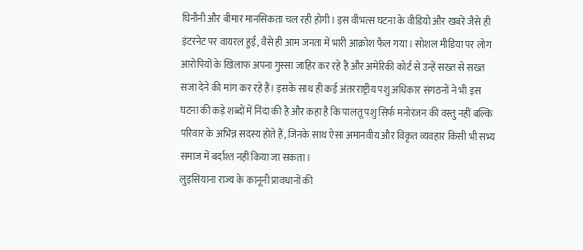घिनौनी और बीमार मानसिकता चल रही होगी। इस वीभत्स घटना के वीडियो और खबरें जैसे ही इंटरनेट पर वायरल हुईं, वैसे ही आम जनता में भारी आक्रोश फैल गया। सोशल मीडिया पर लोग आरोपियों के खिलाफ अपना गुस्सा जाहिर कर रहे हैं और अमेरिकी कोर्ट से उन्हें सख्त से सख्त सजा देने की मांग कर रहे हैं। इसके साथ ही कई अंतरराष्ट्रीय पशु अधिकार संगठनों ने भी इस घटना की कड़े शब्दों में निंदा की है और कहा है कि पालतू पशु सिर्फ मनोरंजन की वस्तु नहीं बल्कि परिवार के अभिन्न सदस्य होते हैं, जिनके साथ ऐसा अमानवीय और विकृत व्यवहार किसी भी सभ्य समाज में बर्दाश्त नहीं किया जा सकता।
लुइसियाना राज्य के कानूनी प्रावधानों की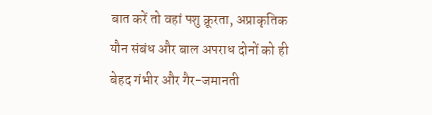बात करें तो वहां पशु क्रूरता, अप्राकृतिक यौन संबंध और बाल अपराध दोनों को ही बेहद गंभीर और गैर-जमानती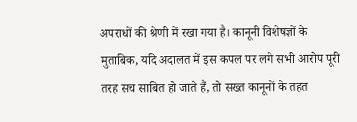अपराधों की श्रेणी में रखा गया है। कानूनी विशेषज्ञों के मुताबिक, यदि अदालत में इस कपल पर लगे सभी आरोप पूरी तरह सच साबित हो जाते हैं, तो सख्त कानूनों के तहत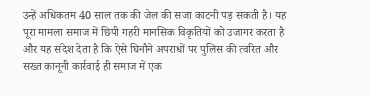उन्हें अधिकतम 40 साल तक की जेल की सजा काटनी पड़ सकती है। यह पूरा मामला समाज में छिपी गहरी मानसिक विकृतियों को उजागर करता है और यह संदेश देता है कि ऐसे घिनौने अपराधों पर पुलिस की त्वरित और सख्त कानूनी कार्रवाई ही समाज में एक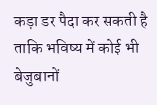कड़ा डर पैदा कर सकती है ताकि भविष्य में कोई भी बेजुबानों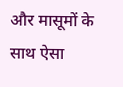और मासूमों के साथ ऐसा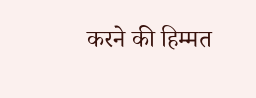करने की हिम्मत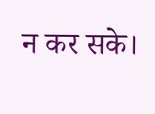न कर सके।